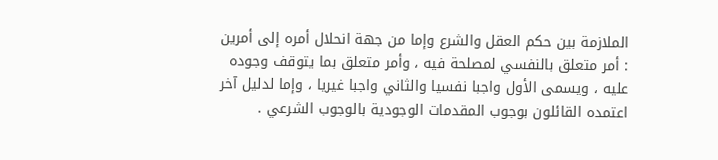الملازمة بين حكم العقل والشرع وإما من جهة انحلال أمره إلى أمرين : أمر متعلق بالنفسي لمصلحة فيه ، وأمر متعلق بما يتوقف وجوده عليه ، ويسمى الأول واجبا نفسيا والثاني واجبا غيريا ، وإما لدليل آخر اعتمده القائلون بوجوب المقدمات الوجودية بالوجوب الشرعي .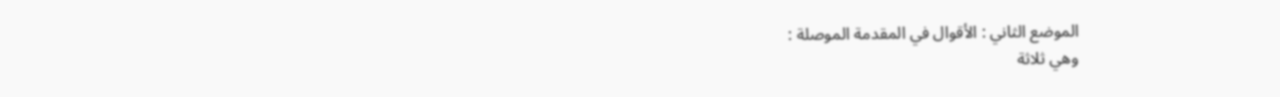الموضع الثاني : الأقوال في المقدمة الموصلة :
وهي ثلاثة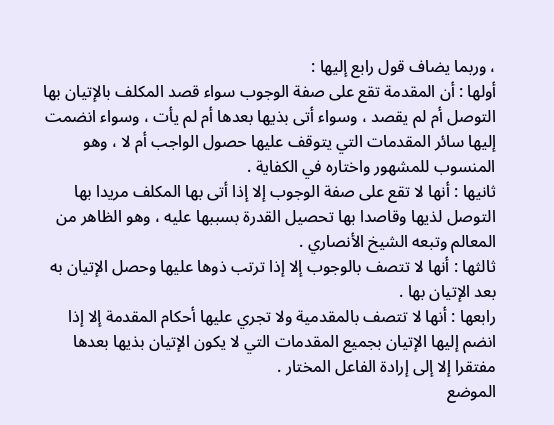، وربما يضاف قول رابع إليها :
أولها : أن المقدمة تقع على صفة الوجوب سواء قصد المكلف بالإتيان بها التوصل أم لم يقصد ، وسواء أتى بذيها بعدها أم لم يأت ، وسواء انضمت إليها سائر المقدمات التي يتوقف عليها حصول الواجب أم لا ، وهو المنسوب للمشهور واختاره في الكفاية .
ثانيها : أنها لا تقع على صفة الوجوب إلا إذا أتى بها المكلف مريدا بها التوصل لذيها وقاصدا بها تحصيل القدرة بسببها عليه ، وهو الظاهر من المعالم وتبعه الشيخ الأنصاري .
ثالثها : أنها لا تتصف بالوجوب إلا إذا ترتب ذوها عليها وحصل الإتيان به بعد الإتيان بها .
رابعها : أنها لا تتصف بالمقدمية ولا تجري عليها أحكام المقدمة إلا إذا انضم إليها الإتيان بجميع المقدمات التي لا يكون الإتيان بذيها بعدها مفتقرا إلا إلى إرادة الفاعل المختار .
الموضع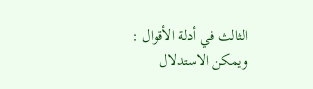الثالث في أدلة الأقوال :
ويمكن الاستدلال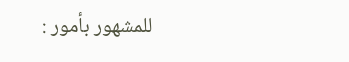للمشهور بأمور :